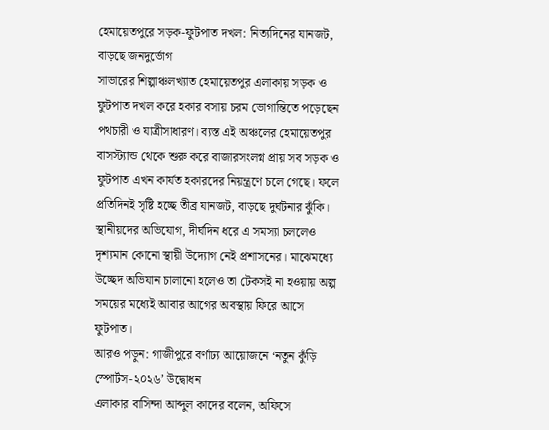হেমায়েতপুরে সড়ক-ফুটপাত দখল: নিত্যদিনের যানজট, বাড়ছে জনদুর্ভোগ
সাভারের শিল্পাঞ্চলখ্যাত হেমায়েতপুর এলাকায় সড়ক ও ফুটপাত দখল করে হকার বসায় চরম ভোগান্তিতে পড়েছেন পথচারী ও যাত্রীসাধারণ। ব্যস্ত এই অঞ্চলের হেমায়েতপুর বাসস্ট্যান্ড থেকে শুরু করে বাজারসংলগ্ন প্রায় সব সড়ক ও ফুটপাত এখন কার্যত হকারদের নিয়ন্ত্রণে চলে গেছে। ফলে প্রতিদিনই সৃষ্টি হচ্ছে তীব্র যানজট, বাড়ছে দুর্ঘটনার ঝুঁকি।
স্থানীয়দের অভিযোগ, দীর্ঘদিন ধরে এ সমস্যা চললেও দৃশ্যমান কোনো স্থায়ী উদ্যোগ নেই প্রশাসনের। মাঝেমধ্যে উচ্ছেদ অভিযান চালানো হলেও তা টেকসই না হওয়ায় অল্প সময়ের মধ্যেই আবার আগের অবস্থায় ফিরে আসে ফুটপাত।
আরও পড়ুন: গাজীপুরে বর্ণাঢ্য আয়োজনে ‘নতুন কুঁড়ি স্পোর্টস-২০২৬’ উদ্বোধন
এলাকার বাসিন্দা আব্দুল কাদের বলেন, অফিসে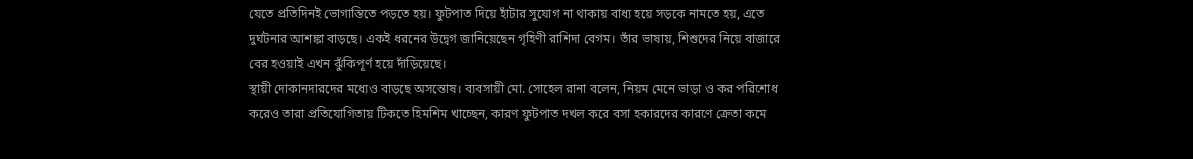যেতে প্রতিদিনই ভোগান্তিতে পড়তে হয়। ফুটপাত দিয়ে হাঁটার সুযোগ না থাকায় বাধ্য হয়ে সড়কে নামতে হয়, এতে দুর্ঘটনার আশঙ্কা বাড়ছে। একই ধরনের উদ্বেগ জানিয়েছেন গৃহিণী রাশিদা বেগম। তাঁর ভাষায়, শিশুদের নিয়ে বাজারে বের হওয়াই এখন ঝুঁকিপূর্ণ হয়ে দাঁড়িয়েছে।
স্থায়ী দোকানদারদের মধ্যেও বাড়ছে অসন্তোষ। ব্যবসায়ী মো. সোহেল রানা বলেন, নিয়ম মেনে ভাড়া ও কর পরিশোধ করেও তারা প্রতিযোগিতায় টিকতে হিমশিম খাচ্ছেন, কারণ ফুটপাত দখল করে বসা হকারদের কারণে ক্রেতা কমে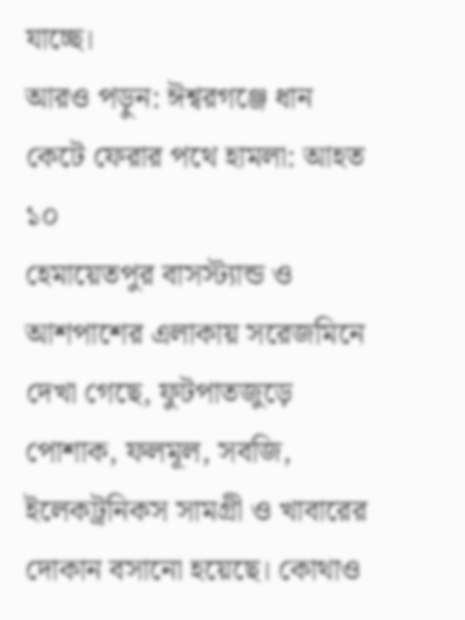যাচ্ছে।
আরও পড়ুন: ঈশ্বরগঞ্জে ধান কেটে ফেরার পথে হামলা: আহত ১০
হেমায়েতপুর বাসস্ট্যান্ড ও আশপাশের এলাকায় সরেজমিনে দেখা গেছে, ফুটপাতজুড়ে পোশাক, ফলমূল, সবজি, ইলেকট্রনিকস সামগ্রী ও খাবারের দোকান বসানো হয়েছে। কোথাও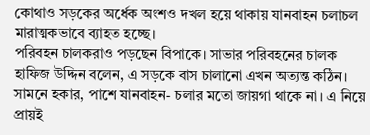কোথাও সড়কের অর্ধেক অংশও দখল হয়ে থাকায় যানবাহন চলাচল মারাত্মকভাবে ব্যাহত হচ্ছে।
পরিবহন চালকরাও পড়ছেন বিপাকে। সাভার পরিবহনের চালক হাফিজ উদ্দিন বলেন, এ সড়কে বাস চালানো এখন অত্যন্ত কঠিন। সামনে হকার, পাশে যানবাহন- চলার মতো জায়গা থাকে না। এ নিয়ে প্রায়ই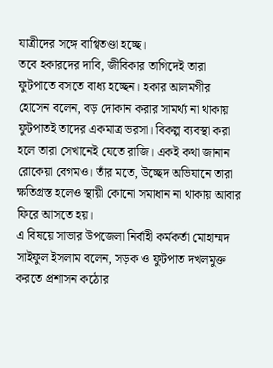যাত্রীদের সঙ্গে বাগ্বিতণ্ডা হচ্ছে।
তবে হকারদের দাবি, জীবিকার তাগিদেই তারা ফুটপাতে বসতে বাধ্য হচ্ছেন। হকার আলমগীর হোসেন বলেন, বড় দোকান করার সামর্থ্য না থাকায় ফুটপাতই তাদের একমাত্র ভরসা। বিকল্প ব্যবস্থা করা হলে তারা সেখানেই যেতে রাজি। একই কথা জানান রোকেয়া বেগমও। তাঁর মতে, উচ্ছেদ অভিযানে তারা ক্ষতিগ্রস্ত হলেও স্থায়ী কোনো সমাধান না থাকায় আবার ফিরে আসতে হয়।
এ বিষয়ে সাভার উপজেলা নির্বাহী কর্মকর্তা মোহাম্মদ সাইফুল ইসলাম বলেন, সড়ক ও ফুটপাত দখলমুক্ত করতে প্রশাসন কঠোর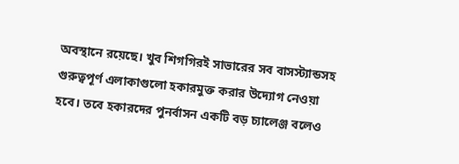অবস্থানে রয়েছে। খুব শিগগিরই সাভারের সব বাসস্ট্যান্ডসহ গুরুত্বপূর্ণ এলাকাগুলো হকারমুক্ত করার উদ্যোগ নেওয়া হবে। তবে হকারদের পুনর্বাসন একটি বড় চ্যালেঞ্জ বলেও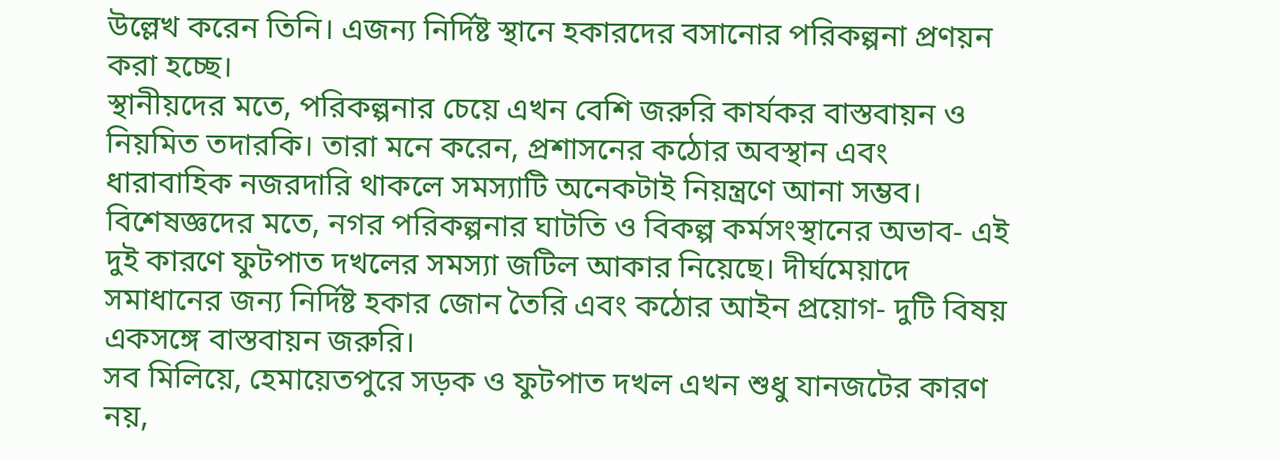উল্লেখ করেন তিনি। এজন্য নির্দিষ্ট স্থানে হকারদের বসানোর পরিকল্পনা প্রণয়ন করা হচ্ছে।
স্থানীয়দের মতে, পরিকল্পনার চেয়ে এখন বেশি জরুরি কার্যকর বাস্তবায়ন ও নিয়মিত তদারকি। তারা মনে করেন, প্রশাসনের কঠোর অবস্থান এবং ধারাবাহিক নজরদারি থাকলে সমস্যাটি অনেকটাই নিয়ন্ত্রণে আনা সম্ভব।
বিশেষজ্ঞদের মতে, নগর পরিকল্পনার ঘাটতি ও বিকল্প কর্মসংস্থানের অভাব- এই দুই কারণে ফুটপাত দখলের সমস্যা জটিল আকার নিয়েছে। দীর্ঘমেয়াদে সমাধানের জন্য নির্দিষ্ট হকার জোন তৈরি এবং কঠোর আইন প্রয়োগ- দুটি বিষয় একসঙ্গে বাস্তবায়ন জরুরি।
সব মিলিয়ে, হেমায়েতপুরে সড়ক ও ফুটপাত দখল এখন শুধু যানজটের কারণ নয়,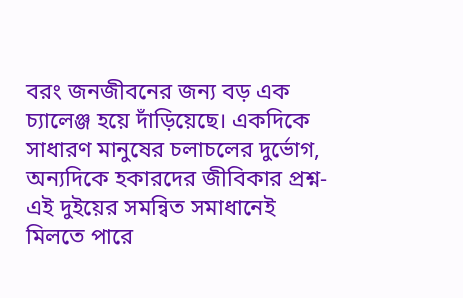বরং জনজীবনের জন্য বড় এক চ্যালেঞ্জ হয়ে দাঁড়িয়েছে। একদিকে সাধারণ মানুষের চলাচলের দুর্ভোগ, অন্যদিকে হকারদের জীবিকার প্রশ্ন- এই দুইয়ের সমন্বিত সমাধানেই মিলতে পারে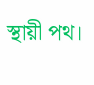স্থায়ী পথ।